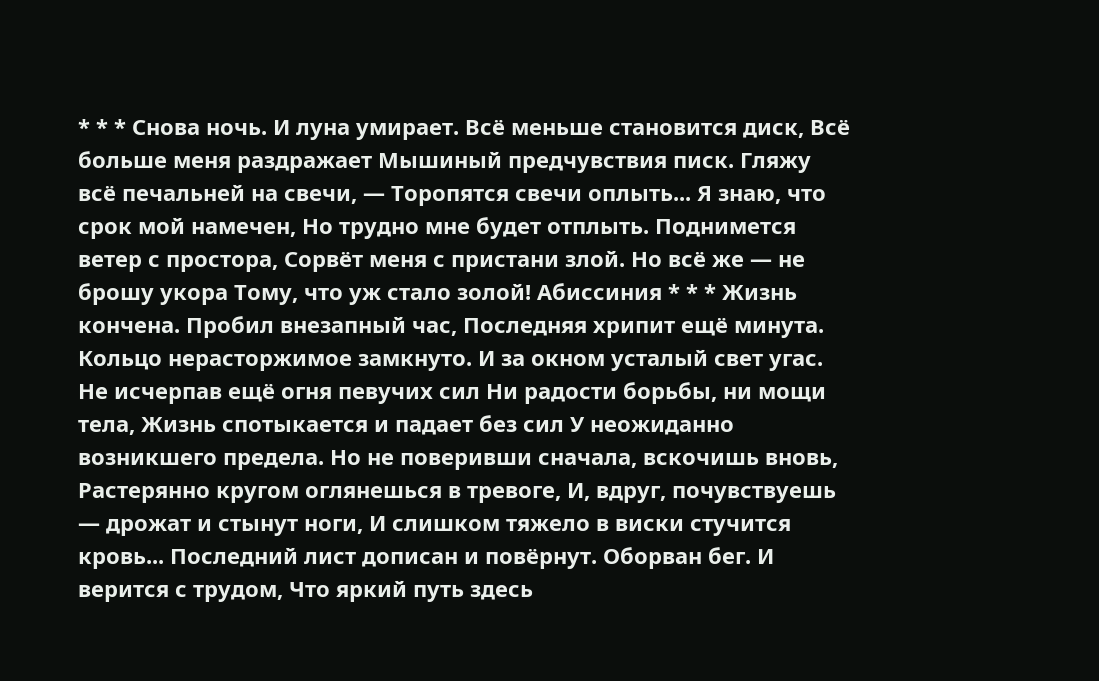* * * Снова ночь. И луна умирает. Всё меньше становится диск, Всё больше меня раздражает Мышиный предчувствия писк. Гляжу всё печальней на свечи, — Торопятся свечи оплыть... Я знаю, что срок мой намечен, Но трудно мне будет отплыть. Поднимется ветер с простора, Сорвёт меня с пристани злой. Но всё же — не брошу укора Тому, что уж стало золой! Абиссиния * * * Жизнь кончена. Пробил внезапный час, Последняя хрипит ещё минута. Кольцо нерасторжимое замкнуто. И за окном усталый свет угас. Не исчерпав ещё огня певучих сил Ни радости борьбы, ни мощи тела, Жизнь спотыкается и падает без сил У неожиданно возникшего предела. Но не поверивши сначала, вскочишь вновь, Растерянно кругом оглянешься в тревоге, И, вдруг, почувствуешь — дрожат и стынут ноги, И слишком тяжело в виски стучится кровь... Последний лист дописан и повёрнут. Оборван бег. И верится с трудом, Что яркий путь здесь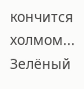кончится холмом... Зелёный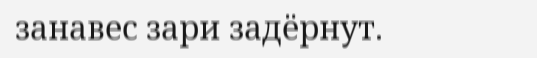занавес зари задёрнут.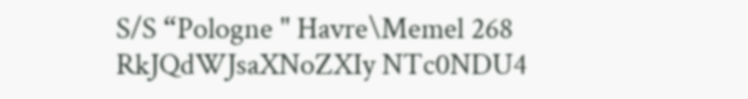S/S “Pologne " Havre\Memel 268
RkJQdWJsaXNoZXIy NTc0NDU4